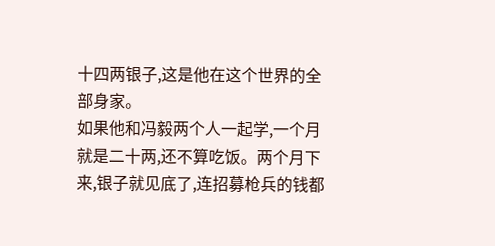十四两银子,这是他在这个世界的全部身家。
如果他和冯毅两个人一起学,一个月就是二十两,还不算吃饭。两个月下来,银子就见底了,连招募枪兵的钱都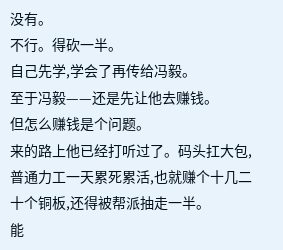没有。
不行。得砍一半。
自己先学,学会了再传给冯毅。
至于冯毅——还是先让他去赚钱。
但怎么赚钱是个问题。
来的路上他已经打听过了。码头扛大包,普通力工一天累死累活,也就赚个十几二十个铜板,还得被帮派抽走一半。
能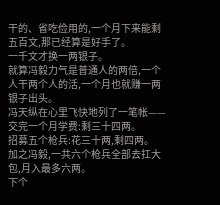干的、省吃俭用的,一个月下来能剩五百文,那已经算是好手了。
一千文才换一两银子。
就算冯毅力气是普通人的两倍,一个人干两个人的活,一个月也就赚一两银子出头。
冯天纵在心里飞快地列了一笔帐——
交完一个月学费:剩三十四两。
招募五个枪兵:花三十两,剩四两。
加之冯毅,一共六个枪兵全部去扛大包,月入最多六两。
下个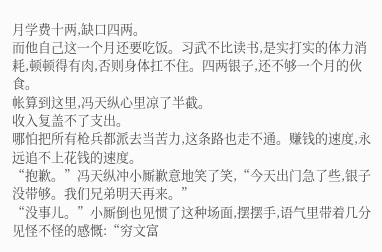月学费十两,缺口四两。
而他自己这一个月还要吃饭。习武不比读书,是实打实的体力消耗,顿顿得有肉,否则身体扛不住。四两银子,还不够一个月的伙食。
帐算到这里,冯天纵心里凉了半截。
收入复盖不了支出。
哪怕把所有枪兵都派去当苦力,这条路也走不通。赚钱的速度,永远追不上花钱的速度。
“抱歉。”冯天纵冲小厮歉意地笑了笑,“今天出门急了些,银子没带够。我们兄弟明天再来。”
“没事儿。”小厮倒也见惯了这种场面,摆摆手,语气里带着几分见怪不怪的感慨:“穷文富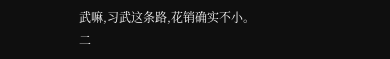武嘛,习武这条路,花销确实不小。二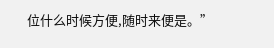位什么时候方便,随时来便是。”